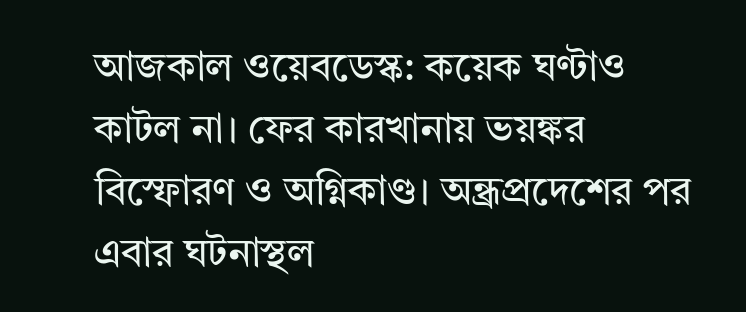আজকাল ওয়েবডেস্ক: কয়েক ঘণ্টাও কাটল না। ফের কারখানায় ভয়ঙ্কর বিস্ফোরণ ও অগ্নিকাণ্ড। অন্ধ্রপ্রদেশের পর এবার ঘটনাস্থল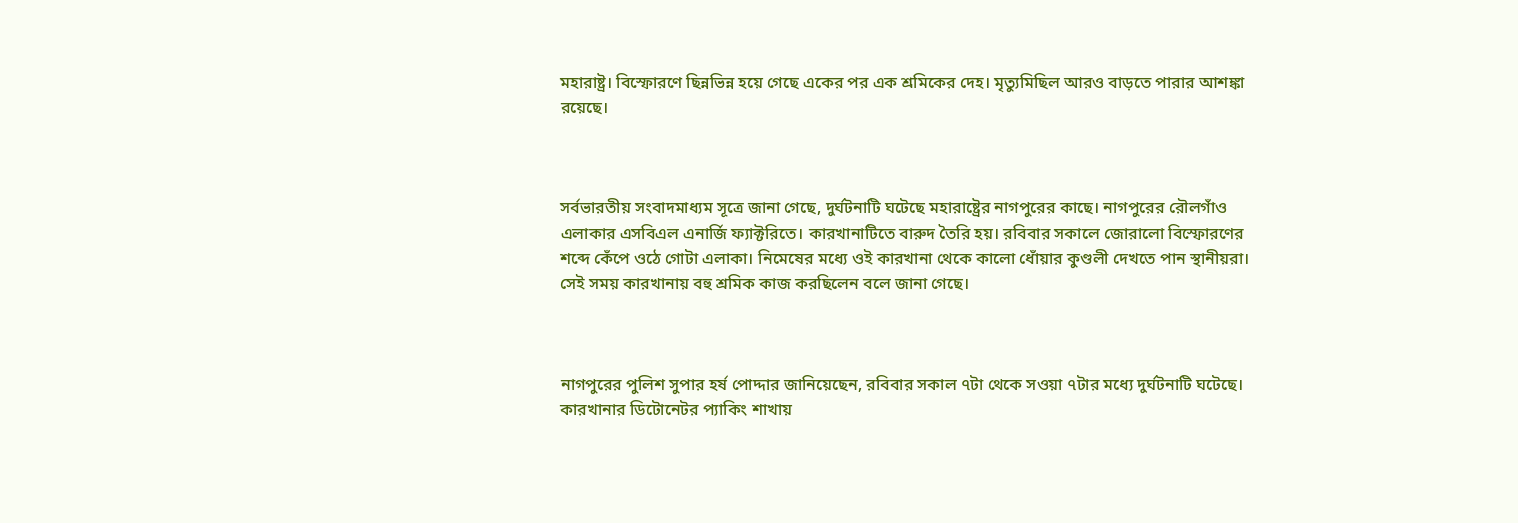মহারাষ্ট্র। বিস্ফোরণে ছিন্নভিন্ন হয়ে গেছে একের পর এক শ্রমিকের দেহ। মৃত্যুমিছিল আরও বাড়তে পারার আশঙ্কা রয়েছে।



সর্বভারতীয় সংবাদমাধ্যম সূত্রে জানা গেছে, দুর্ঘটনাটি ঘটেছে মহারাষ্ট্রের নাগপুরের কাছে। নাগপুরের রৌলগাঁও এলাকার এসবিএল এনার্জি ফ্যাক্টরিতে। কারখানাটিতে বারুদ তৈরি হয়। রবিবার সকালে জোরালো বিস্ফোরণের শব্দে কেঁপে ওঠে গোটা এলাকা। নিমেষের মধ্যে ওই কারখানা থেকে কালো ধোঁয়ার কুণ্ডলী দেখতে পান স্থানীয়রা। সেই সময় কারখানায় বহু শ্রমিক কাজ করছিলেন বলে জানা গেছে।



নাগপুরের পুলিশ সুপার হর্ষ পোদ্দার জানিয়েছেন, রবিবার সকাল ৭টা থেকে সওয়া ৭টার মধ্যে দুর্ঘটনাটি ঘটেছে। কারখানার ডিটোনেটর প্যাকিং শাখায়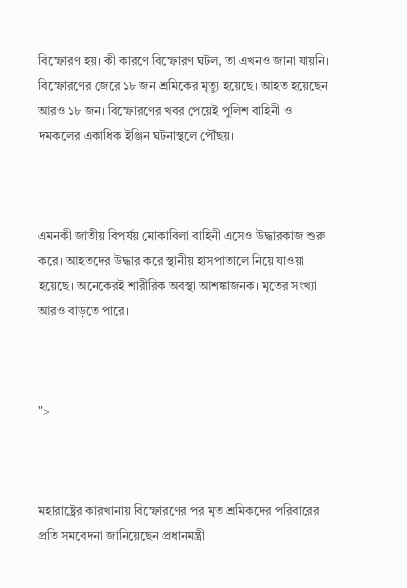বিস্ফোরণ হয়। কী কারণে বিস্ফোরণ ঘটল, তা এখনও জানা যায়নি। বিস্ফোরণের জেরে ১৮ জন শ্রমিকের মৃত্যু হয়েছে। আহত হয়েছেন আরও ১৮ জন। বিস্ফোরণের খবর পেয়েই পুলিশ বাহিনী ও দমকলের একাধিক ইঞ্জিন ঘটনাস্থলে পৌঁছয়।



এমনকী জাতীয় বিপর্যয় মোকাবিলা বাহিনী এসেও উদ্ধারকাজ শুরু করে। আহতদের উদ্ধার করে স্থানীয় হাসপাতালে নিয়ে যাওয়া হয়েছে। অনেকেরই শারীরিক অবস্থা আশঙ্কাজনক। মৃতের সংখ্যা আরও বাড়তে পারে।



">



মহারাষ্ট্রের কারখানায় বিস্ফোরণের পর মৃত শ্রমিকদের পরিবারের প্রতি সমবেদনা জানিয়েছেন প্রধানমন্ত্রী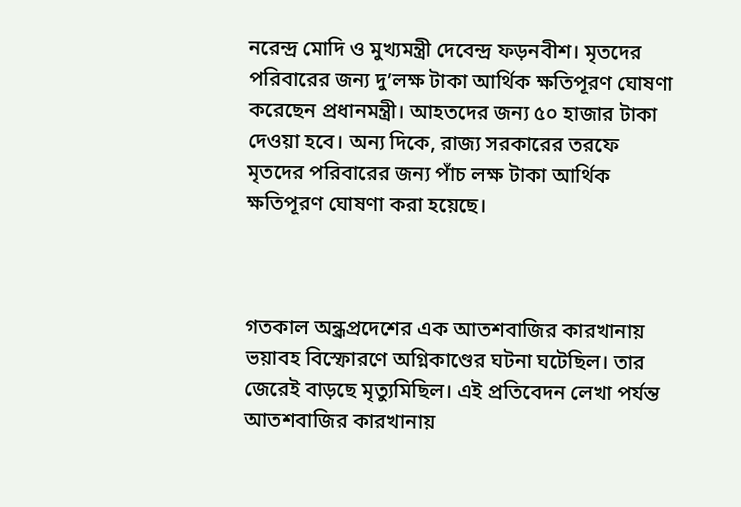নরেন্দ্র মোদি ও মুখ্যমন্ত্রী দেবেন্দ্র ফড়নবীশ। মৃতদের পরিবারের জন্য দু’লক্ষ টাকা আর্থিক ক্ষতিপূরণ ঘোষণা করেছেন প্রধানমন্ত্রী। আহতদের জন্য ৫০ হাজার টাকা দেওয়া হবে। অন্য দিকে, রাজ্য সরকারের তরফে মৃতদের পরিবারের জন্য পাঁচ লক্ষ টাকা আর্থিক ক্ষতিপূরণ ঘোষণা করা হয়েছে।



গতকাল অন্ধ্রপ্রদেশের এক আতশবাজির কারখানায় ভয়াবহ বিস্ফোরণে অগ্নিকাণ্ডের ঘটনা ঘটেছিল। তার জেরেই বাড়ছে মৃত্যুমিছিল। এই প্রতিবেদন লেখা পর্যন্ত আতশবাজির কারখানায়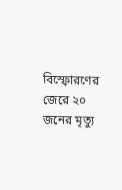বিস্ফোরণের জেরে ২০ জনের মৃত্যু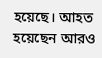হয়েছে। আহত হয়েছেন আরও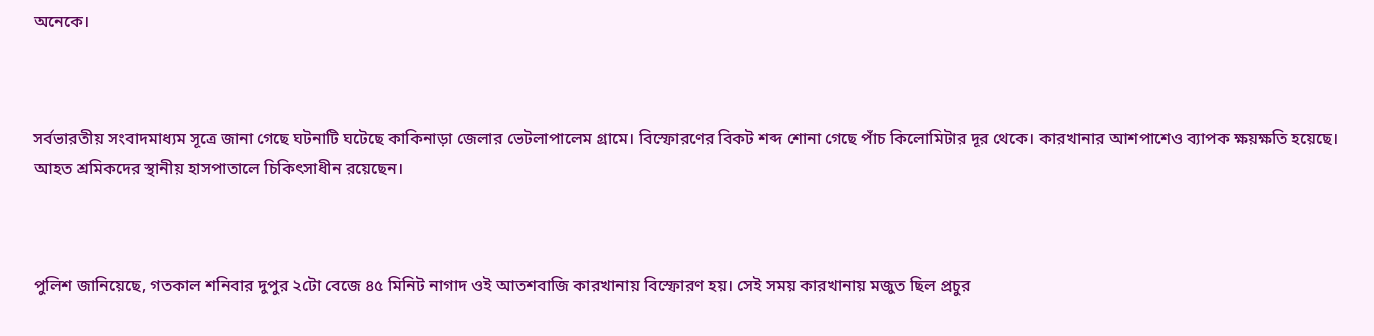অনেকে।



সর্বভারতীয় সংবাদমাধ্যম সূত্রে জানা গেছে ঘটনাটি ঘটেছে কাকিনাড়া জেলার ভেটলাপালেম গ্রামে। বিস্ফোরণের বিকট শব্দ শোনা গেছে পাঁচ কিলোমিটার দূর থেকে। কারখানার আশপাশেও ব্যাপক ক্ষয়ক্ষতি হয়েছে। আহত শ্রমিকদের স্থানীয় হাসপাতালে চিকিৎসাধীন রয়েছেন।



পুলিশ জানিয়েছে, গতকাল শনিবার দুপুর ২টো বেজে ৪৫ মিনিট নাগাদ ওই আতশবাজি কারখানায় বিস্ফোরণ হয়। সেই সময় কারখানায় মজুত ছিল প্রচুর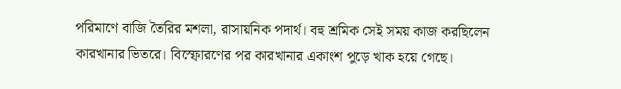পরিমাণে বাজি তৈরির মশলা, রাসায়নিক পদার্থ। বহু শ্রমিক সেই সময় কাজ করছিলেন কারখানার ভিতরে। বিস্ফোরণের পর কারখানার একাংশ পুড়ে খাক হয়ে গেছে।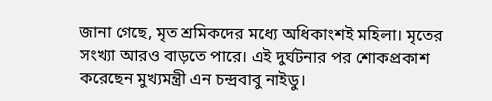জানা গেছে, মৃত শ্রমিকদের মধ্যে অধিকাংশই মহিলা। মৃতের সংখ্যা আরও বাড়তে পারে। এই দুর্ঘটনার পর শোকপ্রকাশ করেছেন মুখ্যমন্ত্রী এন চন্দ্রবাবু নাইডু।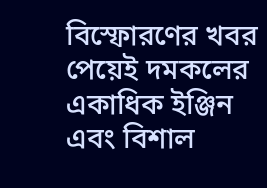বিস্ফোরণের খবর পেয়েই দমকলের একাধিক ইঞ্জিন এবং বিশাল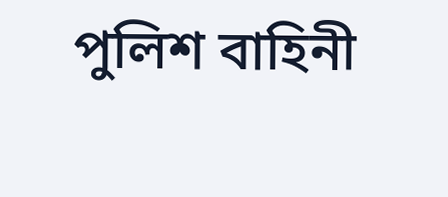পুলিশ বাহিনী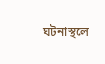ঘটনাস্থলে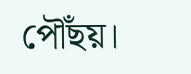পৌঁছয়।